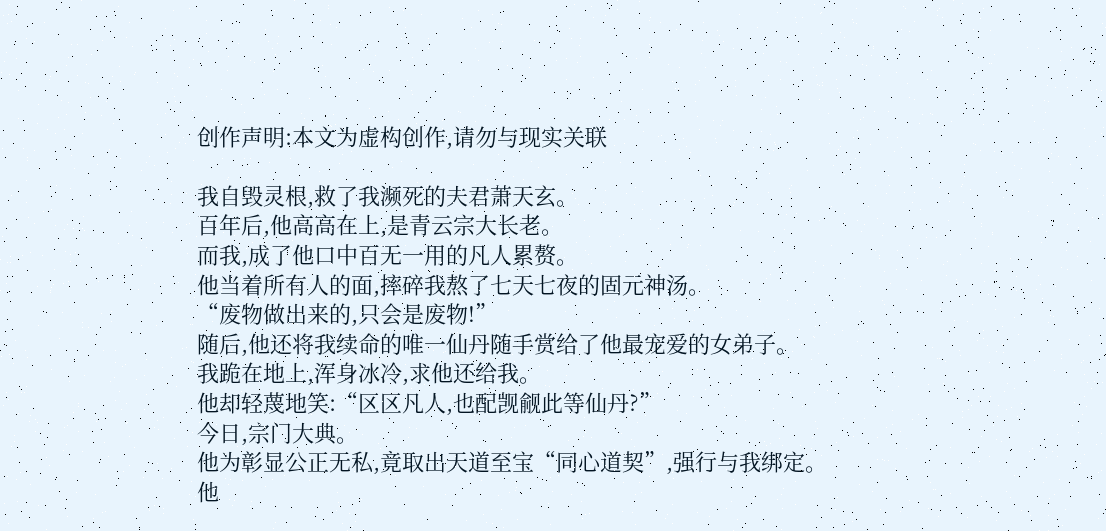创作声明:本文为虚构创作,请勿与现实关联

我自毁灵根,救了我濒死的夫君萧天玄。
百年后,他高高在上,是青云宗大长老。
而我,成了他口中百无一用的凡人累赘。
他当着所有人的面,摔碎我熬了七天七夜的固元神汤。
“废物做出来的,只会是废物!”
随后,他还将我续命的唯一仙丹随手赏给了他最宠爱的女弟子。
我跪在地上,浑身冰冷,求他还给我。
他却轻蔑地笑:“区区凡人,也配觊觎此等仙丹?”
今日,宗门大典。
他为彰显公正无私,竟取出天道至宝“同心道契”,强行与我绑定。
他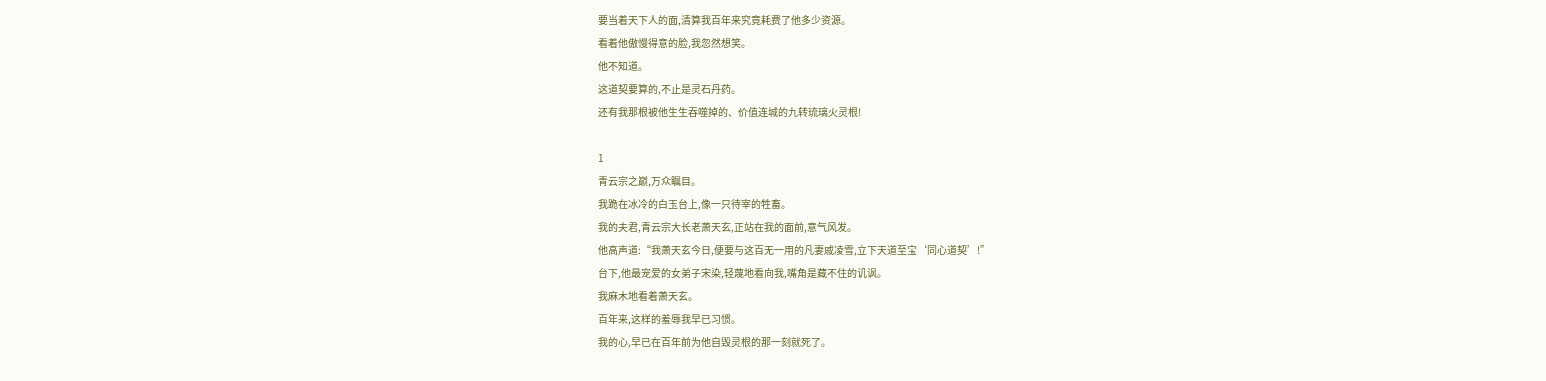要当着天下人的面,清算我百年来究竟耗费了他多少资源。
看着他傲慢得意的脸,我忽然想笑。
他不知道。
这道契要算的,不止是灵石丹药。
还有我那根被他生生吞噬掉的、价值连城的九转琉璃火灵根!

1
青云宗之巅,万众瞩目。
我跪在冰冷的白玉台上,像一只待宰的牲畜。
我的夫君,青云宗大长老萧天玄,正站在我的面前,意气风发。
他高声道:“我萧天玄今日,便要与这百无一用的凡妻戚凌雪,立下天道至宝‘同心道契’!”
台下,他最宠爱的女弟子宋染,轻蔑地看向我,嘴角是藏不住的讥讽。
我麻木地看着萧天玄。
百年来,这样的羞辱我早已习惯。
我的心,早已在百年前为他自毁灵根的那一刻就死了。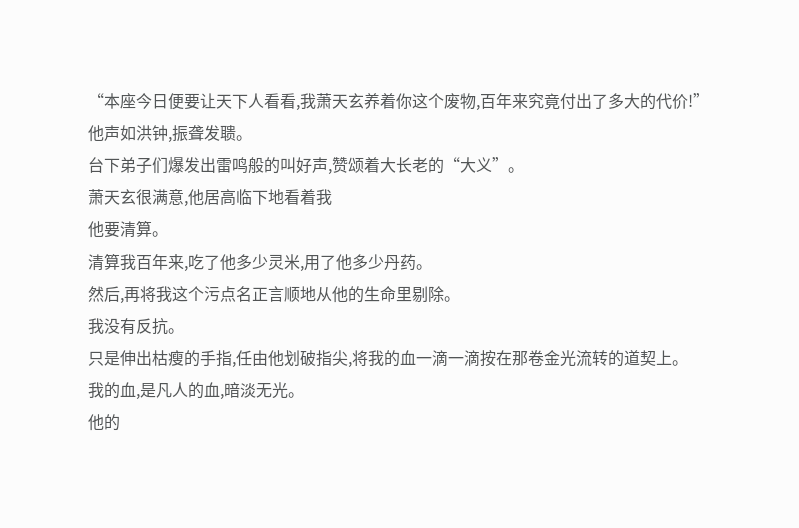“本座今日便要让天下人看看,我萧天玄养着你这个废物,百年来究竟付出了多大的代价!”
他声如洪钟,振聋发聩。
台下弟子们爆发出雷鸣般的叫好声,赞颂着大长老的“大义”。
萧天玄很满意,他居高临下地看着我
他要清算。
清算我百年来,吃了他多少灵米,用了他多少丹药。
然后,再将我这个污点名正言顺地从他的生命里剔除。
我没有反抗。
只是伸出枯瘦的手指,任由他划破指尖,将我的血一滴一滴按在那卷金光流转的道契上。
我的血,是凡人的血,暗淡无光。
他的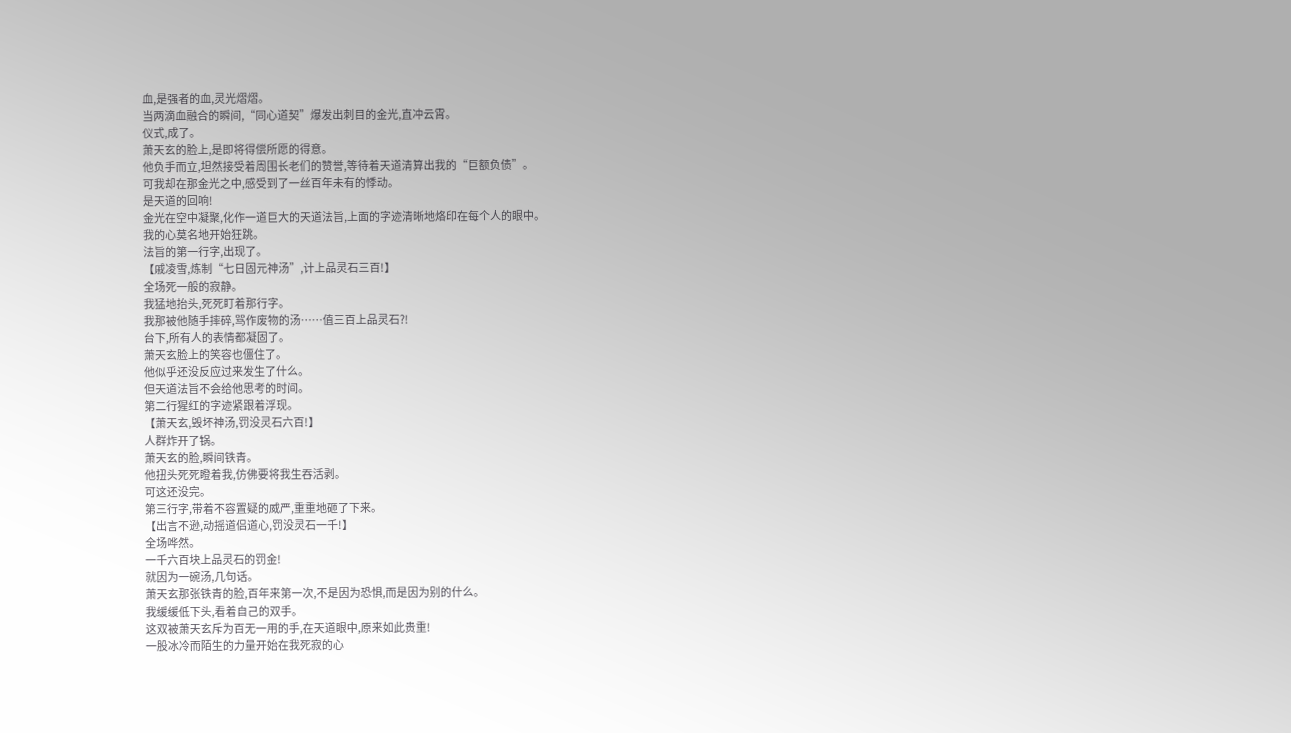血,是强者的血,灵光熠熠。
当两滴血融合的瞬间,“同心道契”爆发出刺目的金光,直冲云霄。
仪式,成了。
萧天玄的脸上,是即将得偿所愿的得意。
他负手而立,坦然接受着周围长老们的赞誉,等待着天道清算出我的“巨额负债”。
可我却在那金光之中,感受到了一丝百年未有的悸动。
是天道的回响!
金光在空中凝聚,化作一道巨大的天道法旨,上面的字迹清晰地烙印在每个人的眼中。
我的心莫名地开始狂跳。
法旨的第一行字,出现了。
【戚凌雪,炼制“七日固元神汤”,计上品灵石三百!】
全场死一般的寂静。
我猛地抬头,死死盯着那行字。
我那被他随手摔碎,骂作废物的汤……值三百上品灵石?!
台下,所有人的表情都凝固了。
萧天玄脸上的笑容也僵住了。
他似乎还没反应过来发生了什么。
但天道法旨不会给他思考的时间。
第二行猩红的字迹紧跟着浮现。
【萧天玄,毁坏神汤,罚没灵石六百!】
人群炸开了锅。
萧天玄的脸,瞬间铁青。
他扭头死死瞪着我,仿佛要将我生吞活剥。
可这还没完。
第三行字,带着不容置疑的威严,重重地砸了下来。
【出言不逊,动摇道侣道心,罚没灵石一千!】
全场哗然。
一千六百块上品灵石的罚金!
就因为一碗汤,几句话。
萧天玄那张铁青的脸,百年来第一次,不是因为恐惧,而是因为别的什么。
我缓缓低下头,看着自己的双手。
这双被萧天玄斥为百无一用的手,在天道眼中,原来如此贵重!
一股冰冷而陌生的力量开始在我死寂的心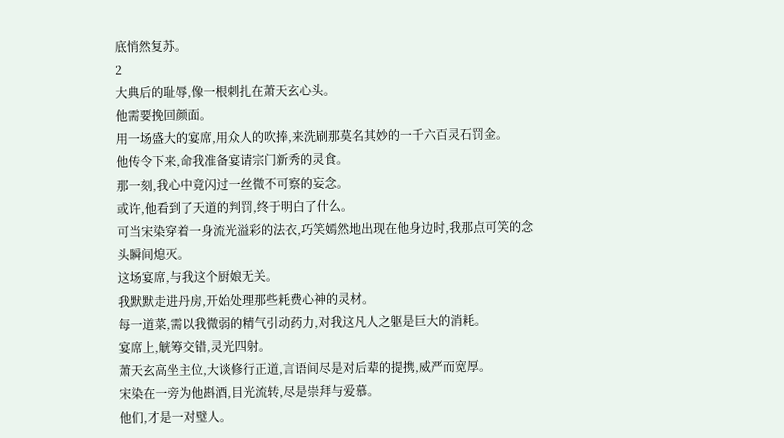底悄然复苏。
2
大典后的耻辱,像一根刺扎在萧天玄心头。
他需要挽回颜面。
用一场盛大的宴席,用众人的吹捧,来洗刷那莫名其妙的一千六百灵石罚金。
他传令下来,命我准备宴请宗门新秀的灵食。
那一刻,我心中竟闪过一丝微不可察的妄念。
或许,他看到了天道的判罚,终于明白了什么。
可当宋染穿着一身流光溢彩的法衣,巧笑嫣然地出现在他身边时,我那点可笑的念头瞬间熄灭。
这场宴席,与我这个厨娘无关。
我默默走进丹房,开始处理那些耗费心神的灵材。
每一道菜,需以我微弱的精气引动药力,对我这凡人之躯是巨大的消耗。
宴席上,觥筹交错,灵光四射。
萧天玄高坐主位,大谈修行正道,言语间尽是对后辈的提携,威严而宽厚。
宋染在一旁为他斟酒,目光流转,尽是崇拜与爱慕。
他们,才是一对璧人。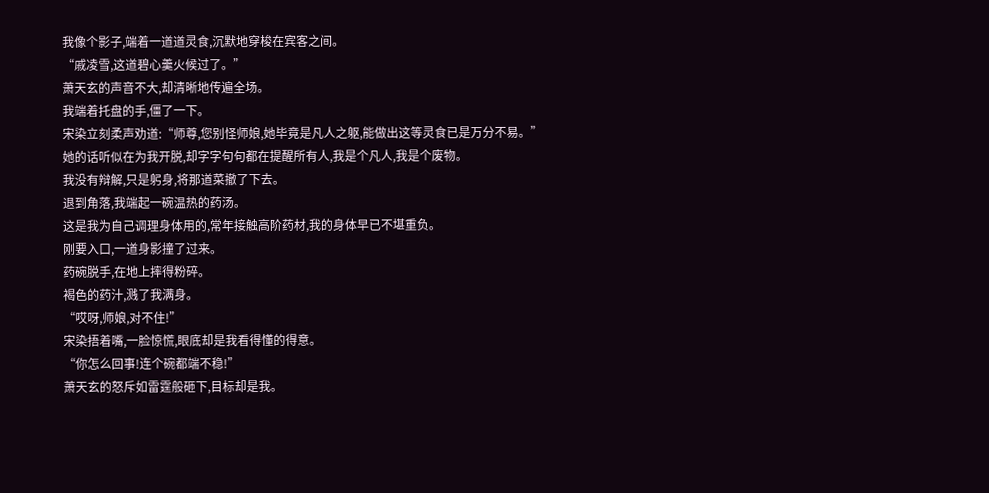我像个影子,端着一道道灵食,沉默地穿梭在宾客之间。
“戚凌雪,这道碧心羹火候过了。”
萧天玄的声音不大,却清晰地传遍全场。
我端着托盘的手,僵了一下。
宋染立刻柔声劝道:“师尊,您别怪师娘,她毕竟是凡人之躯,能做出这等灵食已是万分不易。”
她的话听似在为我开脱,却字字句句都在提醒所有人,我是个凡人,我是个废物。
我没有辩解,只是躬身,将那道菜撤了下去。
退到角落,我端起一碗温热的药汤。
这是我为自己调理身体用的,常年接触高阶药材,我的身体早已不堪重负。
刚要入口,一道身影撞了过来。
药碗脱手,在地上摔得粉碎。
褐色的药汁,溅了我满身。
“哎呀,师娘,对不住!”
宋染捂着嘴,一脸惊慌,眼底却是我看得懂的得意。
“你怎么回事!连个碗都端不稳!”
萧天玄的怒斥如雷霆般砸下,目标却是我。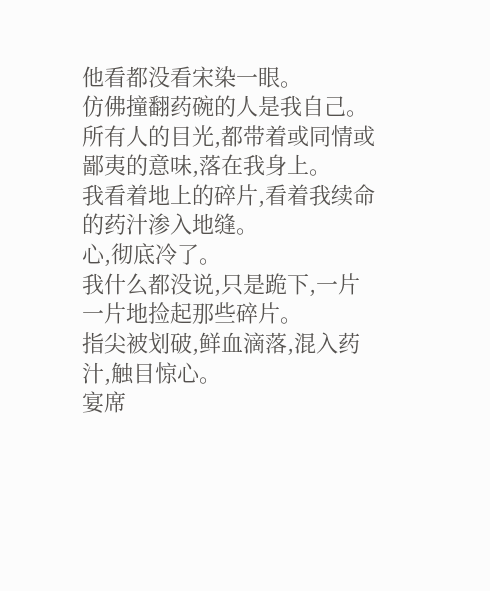他看都没看宋染一眼。
仿佛撞翻药碗的人是我自己。
所有人的目光,都带着或同情或鄙夷的意味,落在我身上。
我看着地上的碎片,看着我续命的药汁渗入地缝。
心,彻底冷了。
我什么都没说,只是跪下,一片一片地捡起那些碎片。
指尖被划破,鲜血滴落,混入药汁,触目惊心。
宴席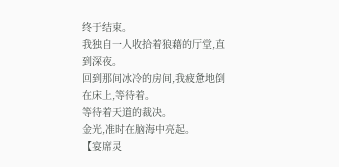终于结束。
我独自一人收拾着狼藉的厅堂,直到深夜。
回到那间冰冷的房间,我疲惫地倒在床上,等待着。
等待着天道的裁决。
金光,准时在脑海中亮起。
【宴席灵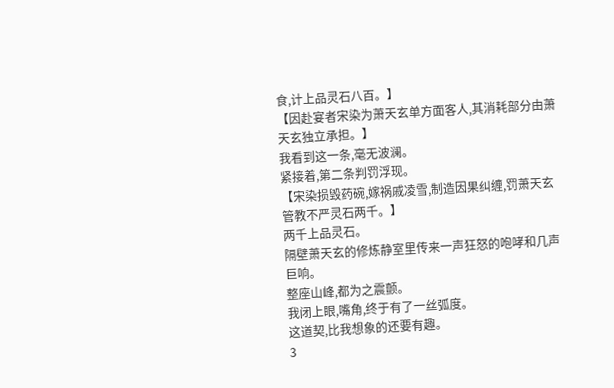食,计上品灵石八百。】
【因赴宴者宋染为萧天玄单方面客人,其消耗部分由萧天玄独立承担。】
我看到这一条,毫无波澜。
紧接着,第二条判罚浮现。
【宋染损毁药碗,嫁祸戚凌雪,制造因果纠缠,罚萧天玄管教不严灵石两千。】
两千上品灵石。
隔壁萧天玄的修炼静室里传来一声狂怒的咆哮和几声巨响。
整座山峰,都为之震颤。
我闭上眼,嘴角,终于有了一丝弧度。
这道契,比我想象的还要有趣。
3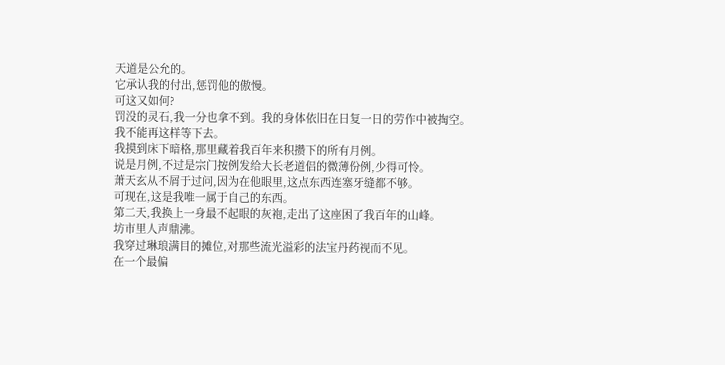天道是公允的。
它承认我的付出,惩罚他的傲慢。
可这又如何?
罚没的灵石,我一分也拿不到。我的身体依旧在日复一日的劳作中被掏空。
我不能再这样等下去。
我摸到床下暗格,那里藏着我百年来积攒下的所有月例。
说是月例,不过是宗门按例发给大长老道侣的微薄份例,少得可怜。
萧天玄从不屑于过问,因为在他眼里,这点东西连塞牙缝都不够。
可现在,这是我唯一属于自己的东西。
第二天,我换上一身最不起眼的灰袍,走出了这座困了我百年的山峰。
坊市里人声鼎沸。
我穿过琳琅满目的摊位,对那些流光溢彩的法宝丹药视而不见。
在一个最偏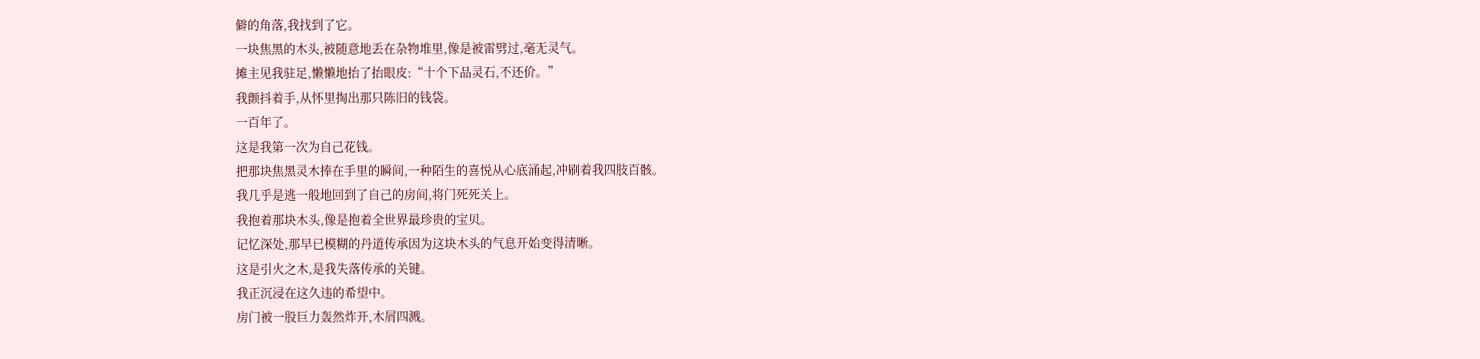僻的角落,我找到了它。
一块焦黑的木头,被随意地丢在杂物堆里,像是被雷劈过,毫无灵气。
摊主见我驻足,懒懒地抬了抬眼皮:“十个下品灵石,不还价。”
我颤抖着手,从怀里掏出那只陈旧的钱袋。
一百年了。
这是我第一次为自己花钱。
把那块焦黑灵木捧在手里的瞬间,一种陌生的喜悦从心底涌起,冲刷着我四肢百骸。
我几乎是逃一般地回到了自己的房间,将门死死关上。
我抱着那块木头,像是抱着全世界最珍贵的宝贝。
记忆深处,那早已模糊的丹道传承因为这块木头的气息开始变得清晰。
这是引火之木,是我失落传承的关键。
我正沉浸在这久违的希望中。
房门被一股巨力轰然炸开,木屑四溅。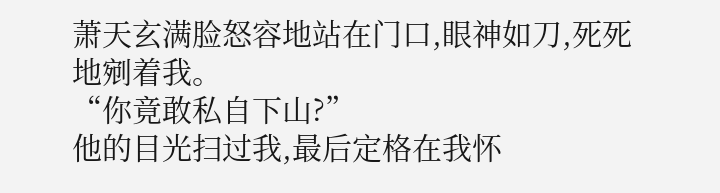萧天玄满脸怒容地站在门口,眼神如刀,死死地剜着我。
“你竟敢私自下山?”
他的目光扫过我,最后定格在我怀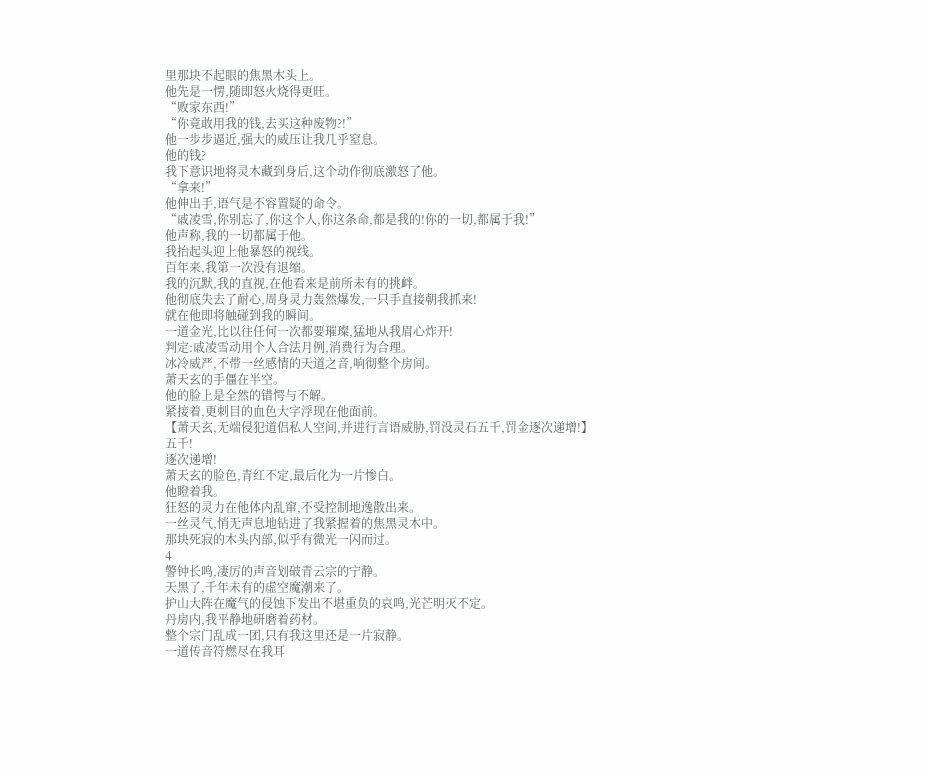里那块不起眼的焦黑木头上。
他先是一愣,随即怒火烧得更旺。
“败家东西!”
“你竟敢用我的钱,去买这种废物?!”
他一步步逼近,强大的威压让我几乎窒息。
他的钱?
我下意识地将灵木藏到身后,这个动作彻底激怒了他。
“拿来!”
他伸出手,语气是不容置疑的命令。
“戚凌雪,你别忘了,你这个人,你这条命,都是我的!你的一切,都属于我!”
他声称,我的一切都属于他。
我抬起头迎上他暴怒的视线。
百年来,我第一次没有退缩。
我的沉默,我的直视,在他看来是前所未有的挑衅。
他彻底失去了耐心,周身灵力轰然爆发,一只手直接朝我抓来!
就在他即将触碰到我的瞬间。
一道金光,比以往任何一次都要璀璨,猛地从我眉心炸开!
判定:戚凌雪动用个人合法月例,消费行为合理。
冰冷威严,不带一丝感情的天道之音,响彻整个房间。
萧天玄的手僵在半空。
他的脸上是全然的错愕与不解。
紧接着,更刺目的血色大字浮现在他面前。
【萧天玄,无端侵犯道侣私人空间,并进行言语威胁,罚没灵石五千,罚金逐次递增!】
五千!
逐次递增!
萧天玄的脸色,青红不定,最后化为一片惨白。
他瞪着我。
狂怒的灵力在他体内乱窜,不受控制地逸散出来。
一丝灵气,悄无声息地钻进了我紧握着的焦黑灵木中。
那块死寂的木头内部,似乎有微光一闪而过。
4
警钟长鸣,凄厉的声音划破青云宗的宁静。
天黑了,千年未有的虚空魔潮来了。
护山大阵在魔气的侵蚀下发出不堪重负的哀鸣,光芒明灭不定。
丹房内,我平静地研磨着药材。
整个宗门乱成一团,只有我这里还是一片寂静。
一道传音符燃尽在我耳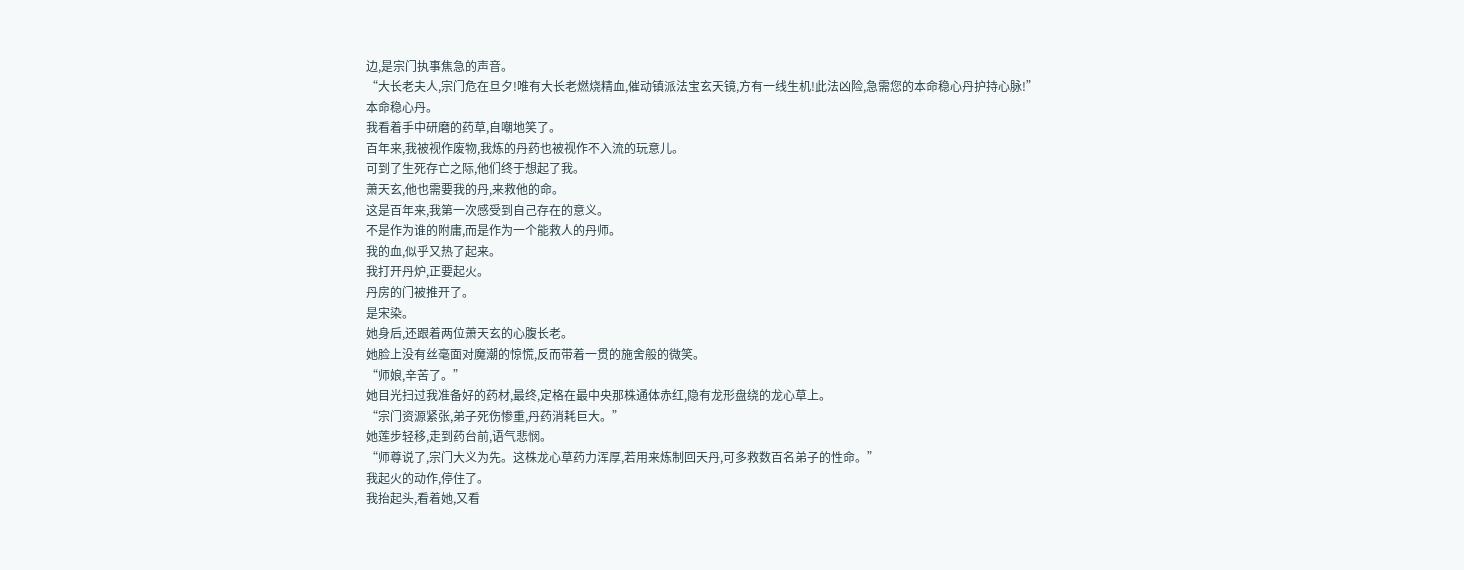边,是宗门执事焦急的声音。
“大长老夫人,宗门危在旦夕!唯有大长老燃烧精血,催动镇派法宝玄天镜,方有一线生机!此法凶险,急需您的本命稳心丹护持心脉!”
本命稳心丹。
我看着手中研磨的药草,自嘲地笑了。
百年来,我被视作废物,我炼的丹药也被视作不入流的玩意儿。
可到了生死存亡之际,他们终于想起了我。
萧天玄,他也需要我的丹,来救他的命。
这是百年来,我第一次感受到自己存在的意义。
不是作为谁的附庸,而是作为一个能救人的丹师。
我的血,似乎又热了起来。
我打开丹炉,正要起火。
丹房的门被推开了。
是宋染。
她身后,还跟着两位萧天玄的心腹长老。
她脸上没有丝毫面对魔潮的惊慌,反而带着一贯的施舍般的微笑。
“师娘,辛苦了。”
她目光扫过我准备好的药材,最终,定格在最中央那株通体赤红,隐有龙形盘绕的龙心草上。
“宗门资源紧张,弟子死伤惨重,丹药消耗巨大。”
她莲步轻移,走到药台前,语气悲悯。
“师尊说了,宗门大义为先。这株龙心草药力浑厚,若用来炼制回天丹,可多救数百名弟子的性命。”
我起火的动作,停住了。
我抬起头,看着她,又看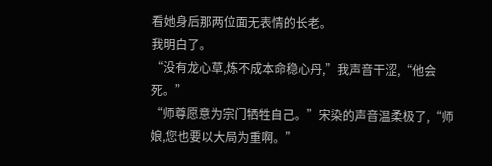看她身后那两位面无表情的长老。
我明白了。
“没有龙心草,炼不成本命稳心丹,”我声音干涩,“他会死。”
“师尊愿意为宗门牺牲自己。”宋染的声音温柔极了,“师娘,您也要以大局为重啊。”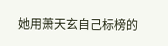她用萧天玄自己标榜的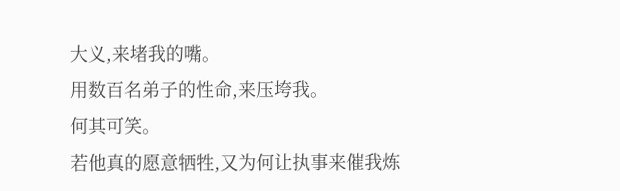大义,来堵我的嘴。
用数百名弟子的性命,来压垮我。
何其可笑。
若他真的愿意牺牲,又为何让执事来催我炼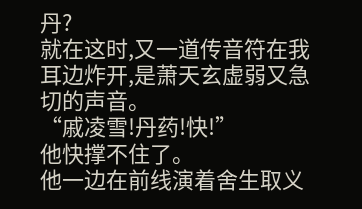丹?
就在这时,又一道传音符在我耳边炸开,是萧天玄虚弱又急切的声音。
“戚凌雪!丹药!快!”
他快撑不住了。
他一边在前线演着舍生取义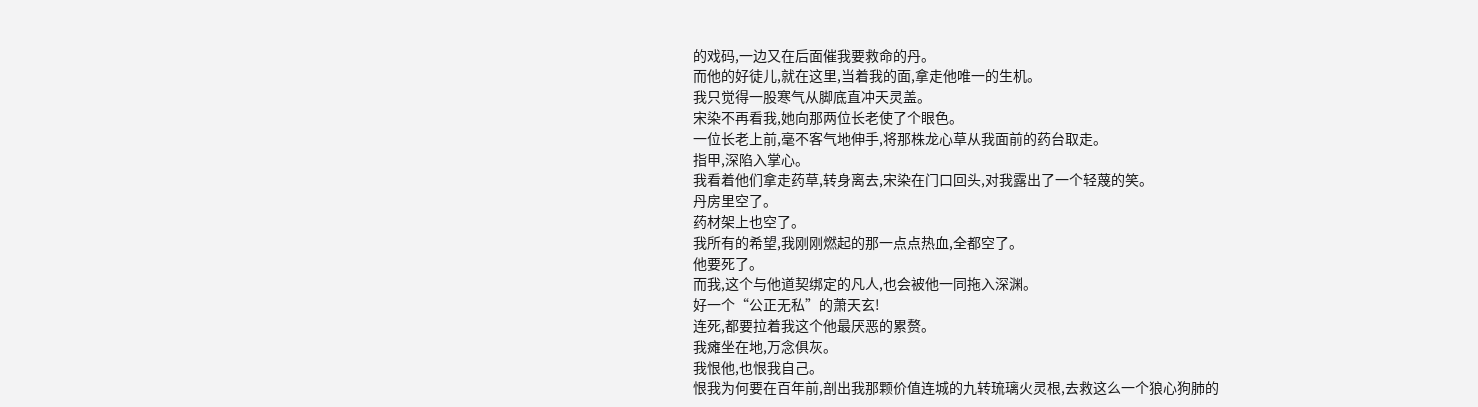的戏码,一边又在后面催我要救命的丹。
而他的好徒儿,就在这里,当着我的面,拿走他唯一的生机。
我只觉得一股寒气从脚底直冲天灵盖。
宋染不再看我,她向那两位长老使了个眼色。
一位长老上前,毫不客气地伸手,将那株龙心草从我面前的药台取走。
指甲,深陷入掌心。
我看着他们拿走药草,转身离去,宋染在门口回头,对我露出了一个轻蔑的笑。
丹房里空了。
药材架上也空了。
我所有的希望,我刚刚燃起的那一点点热血,全都空了。
他要死了。
而我,这个与他道契绑定的凡人,也会被他一同拖入深渊。
好一个“公正无私”的萧天玄!
连死,都要拉着我这个他最厌恶的累赘。
我瘫坐在地,万念俱灰。
我恨他,也恨我自己。
恨我为何要在百年前,剖出我那颗价值连城的九转琉璃火灵根,去救这么一个狼心狗肺的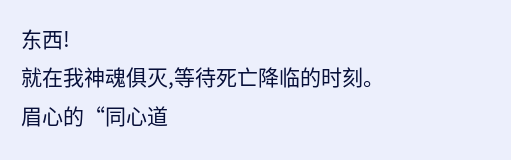东西!
就在我神魂俱灭,等待死亡降临的时刻。
眉心的“同心道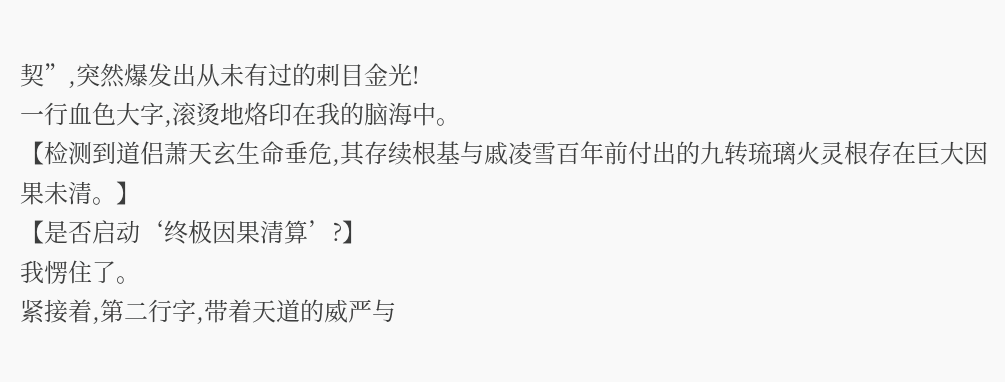契”,突然爆发出从未有过的刺目金光!
一行血色大字,滚烫地烙印在我的脑海中。
【检测到道侣萧天玄生命垂危,其存续根基与戚凌雪百年前付出的九转琉璃火灵根存在巨大因果未清。】
【是否启动‘终极因果清算’?】
我愣住了。
紧接着,第二行字,带着天道的威严与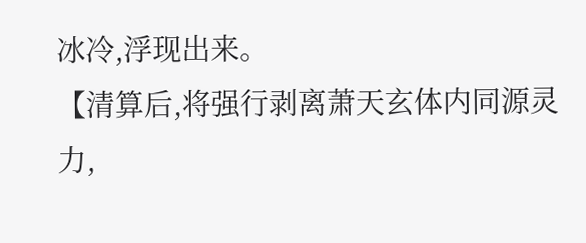冰冷,浮现出来。
【清算后,将强行剥离萧天玄体内同源灵力,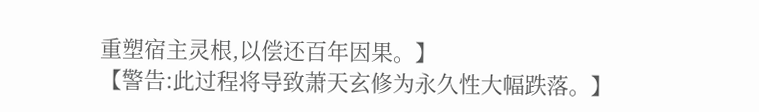重塑宿主灵根,以偿还百年因果。】
【警告:此过程将导致萧天玄修为永久性大幅跌落。】